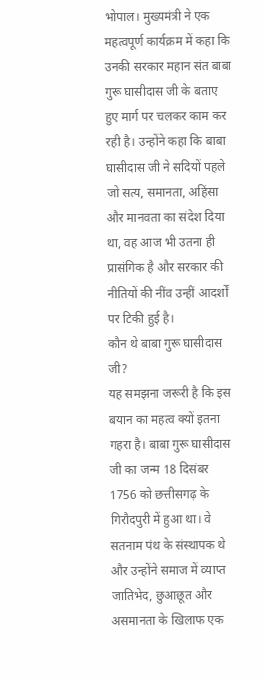भोपाल। मुख्यमंत्री ने एक महत्वपूर्ण कार्यक्रम में कहा कि उनकी सरकार महान संत बाबा गुरू घासीदास जी के बताए हुए मार्ग पर चलकर काम कर रही है। उन्होंने कहा कि बाबा घासीदास जी ने सदियों पहले जो सत्य, समानता, अहिंसा और मानवता का संदेश दिया था, वह आज भी उतना ही प्रासंगिक है और सरकार की नीतियों की नींव उन्हीं आदर्शों पर टिकी हुई है।
कौन थे बाबा गुरू घासीदास जी?
यह समझना जरूरी है कि इस बयान का महत्व क्यों इतना गहरा है। बाबा गुरू घासीदास जी का जन्म 18 दिसंबर 1756 को छत्तीसगढ़ के गिरौदपुरी में हुआ था। वे सतनाम पंथ के संस्थापक थे और उन्होंने समाज में व्याप्त जातिभेद, छुआछूत और असमानता के खिलाफ एक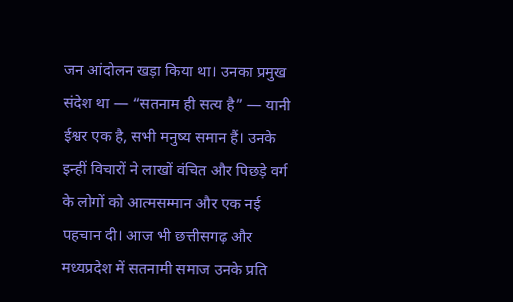जन आंदोलन खड़ा किया था। उनका प्रमुख संदेश था — “सतनाम ही सत्य है” — यानी ईश्वर एक है, सभी मनुष्य समान हैं। उनके इन्हीं विचारों ने लाखों वंचित और पिछड़े वर्ग के लोगों को आत्मसम्मान और एक नई पहचान दी। आज भी छत्तीसगढ़ और मध्यप्रदेश में सतनामी समाज उनके प्रति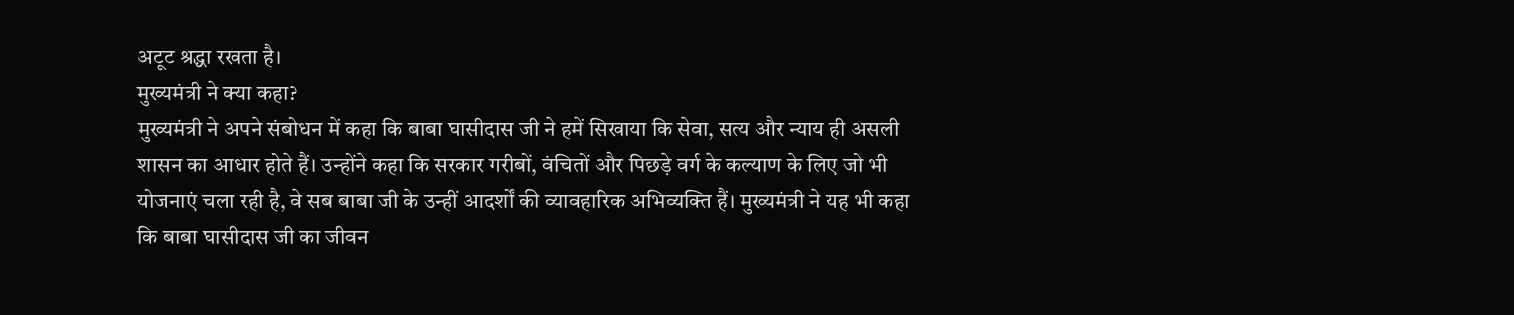अटूट श्रद्धा रखता है।
मुख्यमंत्री ने क्या कहा?
मुख्यमंत्री ने अपने संबोधन में कहा कि बाबा घासीदास जी ने हमें सिखाया कि सेवा, सत्य और न्याय ही असली शासन का आधार होते हैं। उन्होंने कहा कि सरकार गरीबों, वंचितों और पिछड़े वर्ग के कल्याण के लिए जो भी योजनाएं चला रही है, वे सब बाबा जी के उन्हीं आदर्शों की व्यावहारिक अभिव्यक्ति हैं। मुख्यमंत्री ने यह भी कहा कि बाबा घासीदास जी का जीवन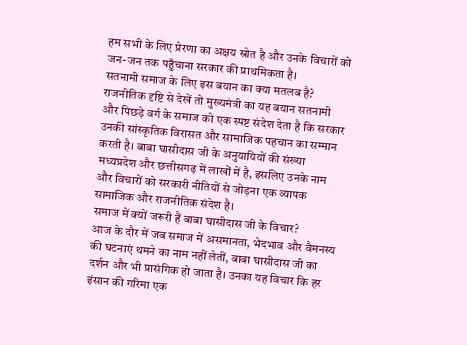हम सभी के लिए प्रेरणा का अक्षय स्रोत है और उनके विचारों को जन-जन तक पहुँचाना सरकार की प्राथमिकता है।
सतनामी समाज के लिए इस बयान का क्या मतलब है?
राजनीतिक दृष्टि से देखें तो मुख्यमंत्री का यह बयान सतनामी और पिछड़े वर्ग के समाज को एक स्पष्ट संदेश देता है कि सरकार उनकी सांस्कृतिक विरासत और सामाजिक पहचान का सम्मान करती है। बाबा घासीदास जी के अनुयायियों की संख्या मध्यप्रदेश और छत्तीसगढ़ में लाखों में है, इसलिए उनके नाम और विचारों को सरकारी नीतियों से जोड़ना एक व्यापक सामाजिक और राजनीतिक संदेश है।
समाज में क्यों जरूरी हैं बाबा घासीदास जी के विचार?
आज के दौर में जब समाज में असमानता, भेदभाव और वैमनस्य की घटनाएं थमने का नाम नहीं लेतीं, बाबा घासीदास जी का दर्शन और भी प्रासंगिक हो जाता है। उनका यह विचार कि हर इंसान की गरिमा एक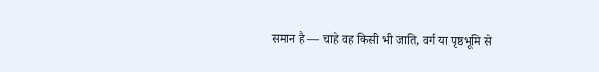समान है — चाहे वह किसी भी जाति, वर्ग या पृष्ठभूमि से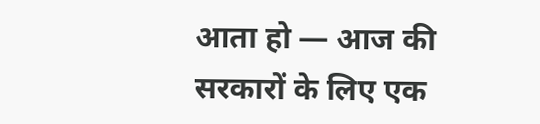आता हो — आज की सरकारों के लिए एक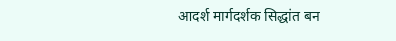आदर्श मार्गदर्शक सिद्धांत बन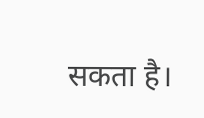सकता है।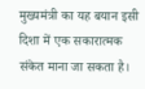मुख्यमंत्री का यह बयान इसी दिशा में एक सकारात्मक संकेत माना जा सकता है।